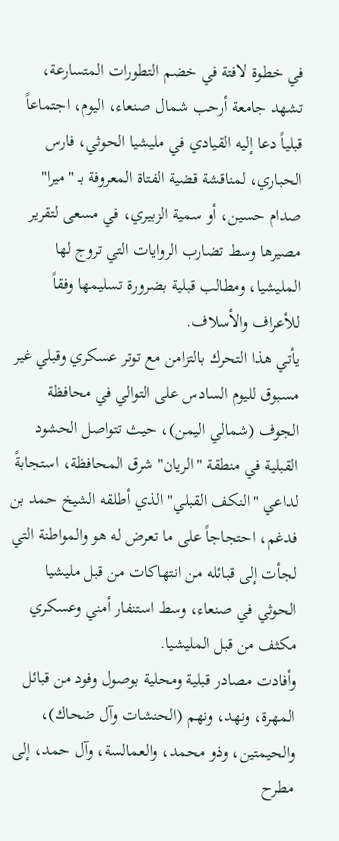في خطوة لافتة في خضم التطورات المتسارعة، تشهد جامعة أرحب شمال صنعاء، اليوم، اجتماعاً قبلياً دعا إليه القيادي في مليشيا الحوثي، فارس الحباري، لمناقشة قضية الفتاة المعروفة بـ "ميرا" صدام حسين، أو سمية الزبيري، في مسعى لتقرير مصيرها وسط تضارب الروايات التي تروج لها المليشيا، ومطالب قبلية بضرورة تسليمها وفقاً للأعراف والأسلاف.
يأتي هذا التحرك بالتزامن مع توتر عسكري وقبلي غير مسبوق لليوم السادس على التوالي في محافظة الجوف (شمالي اليمن)، حيث تتواصل الحشود القبلية في منطقة "الريان" شرق المحافظة، استجابةً لداعي "النكف القبلي" الذي أطلقه الشيخ حمد بن فدغم، احتجاجاً على ما تعرض له هو والمواطنة التي لجأت إلى قبائله من انتهاكات من قبل مليشيا الحوثي في صنعاء، وسط استنفار أمني وعسكري مكثف من قبل المليشيا.
وأفادت مصادر قبلية ومحلية بوصول وفود من قبائل المهرة، ونهد، ونهم (الحنشات وآل ضحاك)، والحيمتين، وذو محمد، والعمالسة، وآل حمد، إلى مطرح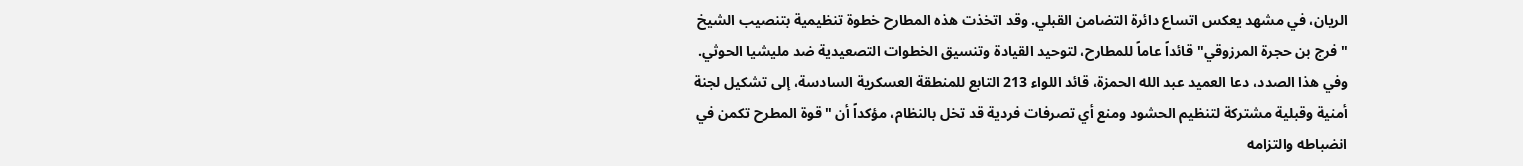الريان، في مشهد يعكس اتساع دائرة التضامن القبلي. وقد اتخذت هذه المطارح خطوة تنظيمية بتنصيب الشيخ "فرج بن حجرة المرزوقي" قائداً عاماً للمطارح، لتوحيد القيادة وتنسيق الخطوات التصعيدية ضد مليشيا الحوثي.
وفي هذا الصدد، دعا العميد عبد الله الحمزة، قائد اللواء 213 التابع للمنطقة العسكرية السادسة، إلى تشكيل لجنة أمنية وقبلية مشتركة لتنظيم الحشود ومنع أي تصرفات فردية قد تخل بالنظام، مؤكداً أن "قوة المطرح تكمن في انضباطه والتزامه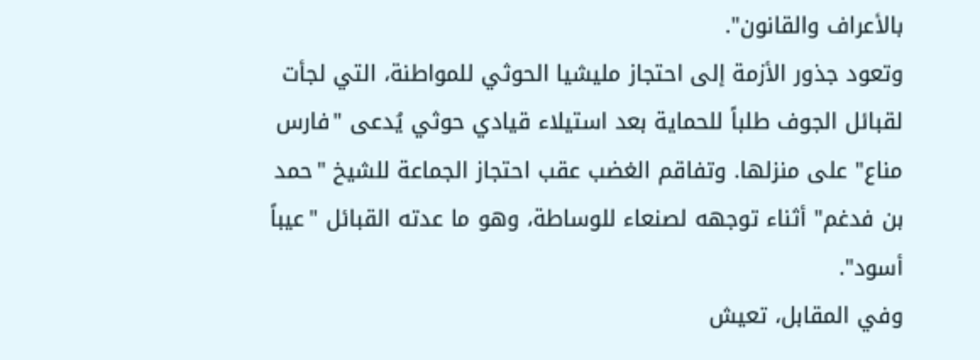بالأعراف والقانون".
وتعود جذور الأزمة إلى احتجاز مليشيا الحوثي للمواطنة، التي لجأت لقبائل الجوف طلباً للحماية بعد استيلاء قيادي حوثي يُدعى "فارس مناع" على منزلها. وتفاقم الغضب عقب احتجاز الجماعة للشيخ "حمد بن فدغم" أثناء توجهه لصنعاء للوساطة، وهو ما عدته القبائل "عيباً أسود".
وفي المقابل، تعيش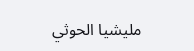مليشيا الحوثي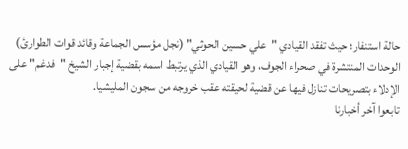حالة استنفار؛ حيث تفقد القيادي "علي حسين الحوثي" (نجل مؤسس الجماعة وقائد قوات الطوارئ) الوحدات المنتشرة في صحراء الجوف، وهو القيادي الذي يرتبط اسمه بقضية إجبار الشيخ "فدغم" على الإدلاء بتصريحات تنازل فيها عن قضية لحيقته عقب خروجه من سجون المليشيا.
تابعوا آخر أخبارنا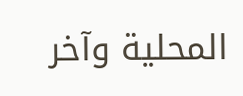المحلية وآخر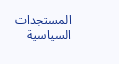المستجدات السياسية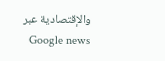والإقتصادية عبر Google news